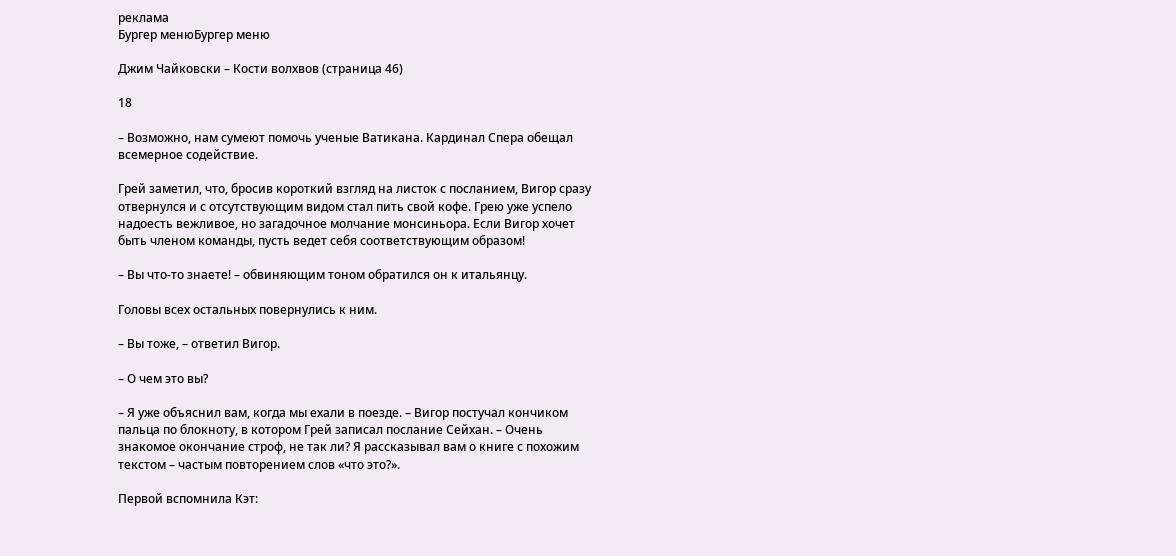реклама
Бургер менюБургер меню

Джим Чайковски – Кости волхвов (страница 46)

18

– Возможно, нам сумеют помочь ученые Ватикана. Кардинал Спера обещал всемерное содействие.

Грей заметил, что, бросив короткий взгляд на листок с посланием, Вигор сразу отвернулся и с отсутствующим видом стал пить свой кофе. Грею уже успело надоесть вежливое, но загадочное молчание монсиньора. Если Вигор хочет быть членом команды, пусть ведет себя соответствующим образом!

– Вы что-то знаете! – обвиняющим тоном обратился он к итальянцу.

Головы всех остальных повернулись к ним.

– Вы тоже, – ответил Вигор.

– О чем это вы?

– Я уже объяснил вам, когда мы ехали в поезде. – Вигор постучал кончиком пальца по блокноту, в котором Грей записал послание Сейхан. – Очень знакомое окончание строф, не так ли? Я рассказывал вам о книге с похожим текстом – частым повторением слов «что это?».

Первой вспомнила Кэт: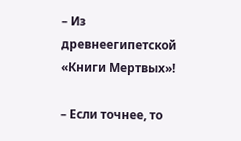– Из древнеегипетской «Книги Мертвых»!

– Если точнее, то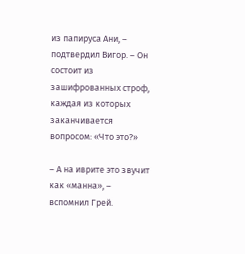из папируса Ани, – подтвердил Вигор. – Он состоит из зашифрованных строф, каждая из которых заканчивается вопросом: «Что это?»

– А на иврите это звучит как «манна», – вспомнил Грей.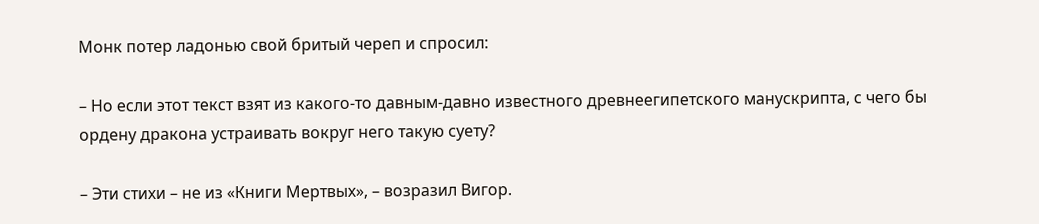Монк потер ладонью свой бритый череп и спросил:

– Но если этот текст взят из какого-то давным-давно известного древнеегипетского манускрипта, с чего бы ордену дракона устраивать вокруг него такую суету?

– Эти стихи – не из «Книги Мертвых», – возразил Вигор.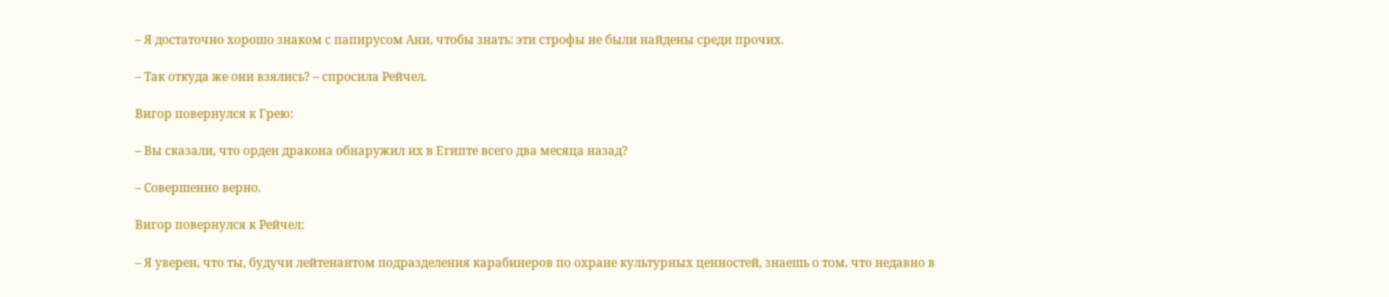– Я достаточно хорошо знаком с папирусом Ани, чтобы знать: эти строфы не были найдены среди прочих.

– Так откуда же они взялись? – спросила Рейчел.

Вигор повернулся к Грею:

– Вы сказали, что орден дракона обнаружил их в Египте всего два месяца назад?

– Совершенно верно.

Вигор повернулся к Рейчел:

– Я уверен, что ты, будучи лейтенантом подразделения карабинеров по охране культурных ценностей, знаешь о том, что недавно в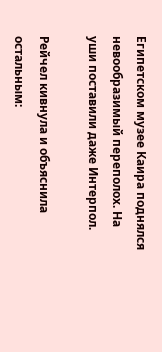Египетском музее Каира поднялся невообразимый переполох. На уши поставили даже Интерпол.

Рейчел кивнула и объяснила остальным: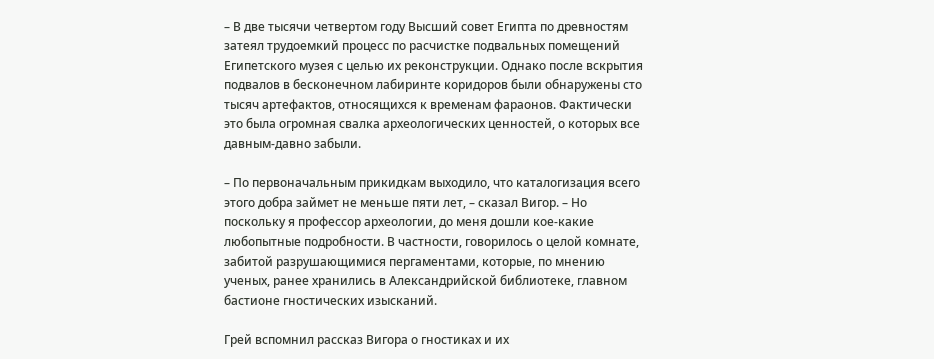– В две тысячи четвертом году Высший совет Египта по древностям затеял трудоемкий процесс по расчистке подвальных помещений Египетского музея с целью их реконструкции. Однако после вскрытия подвалов в бесконечном лабиринте коридоров были обнаружены сто тысяч артефактов, относящихся к временам фараонов. Фактически это была огромная свалка археологических ценностей, о которых все давным-давно забыли.

– По первоначальным прикидкам выходило, что каталогизация всего этого добра займет не меньше пяти лет, – сказал Вигор. – Но поскольку я профессор археологии, до меня дошли кое-какие любопытные подробности. В частности, говорилось о целой комнате, забитой разрушающимися пергаментами, которые, по мнению ученых, ранее хранились в Александрийской библиотеке, главном бастионе гностических изысканий.

Грей вспомнил рассказ Вигора о гностиках и их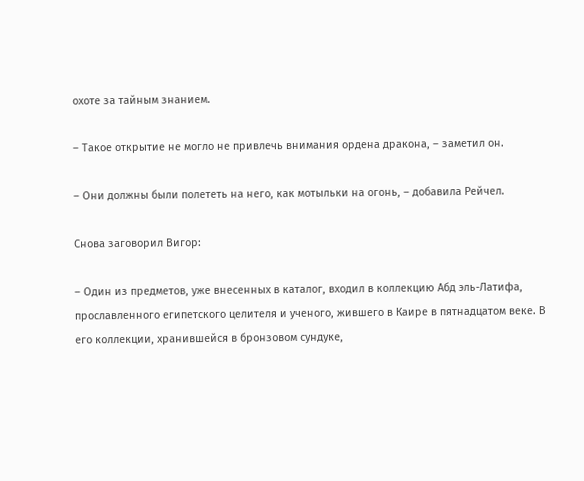охоте за тайным знанием.

– Такое открытие не могло не привлечь внимания ордена дракона, – заметил он.

– Они должны были полететь на него, как мотыльки на огонь, – добавила Рейчел.

Снова заговорил Вигор:

– Один из предметов, уже внесенных в каталог, входил в коллекцию Абд эль-Латифа, прославленного египетского целителя и ученого, жившего в Каире в пятнадцатом веке. В его коллекции, хранившейся в бронзовом сундуке,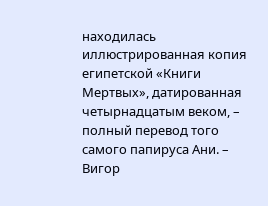находилась иллюстрированная копия египетской «Книги Мертвых», датированная четырнадцатым веком, – полный перевод того самого папируса Ани. – Вигор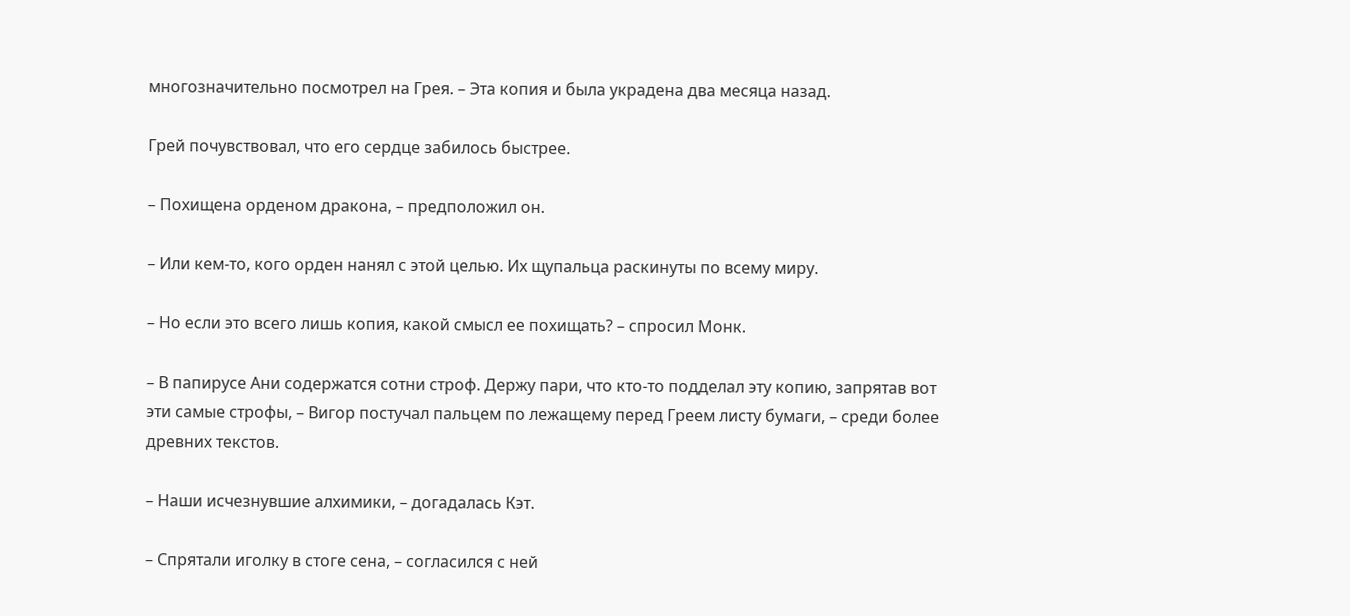многозначительно посмотрел на Грея. – Эта копия и была украдена два месяца назад.

Грей почувствовал, что его сердце забилось быстрее.

– Похищена орденом дракона, – предположил он.

– Или кем-то, кого орден нанял с этой целью. Их щупальца раскинуты по всему миру.

– Но если это всего лишь копия, какой смысл ее похищать? – спросил Монк.

– В папирусе Ани содержатся сотни строф. Держу пари, что кто-то подделал эту копию, запрятав вот эти самые строфы, – Вигор постучал пальцем по лежащему перед Греем листу бумаги, – среди более древних текстов.

– Наши исчезнувшие алхимики, – догадалась Кэт.

– Спрятали иголку в стоге сена, – согласился с ней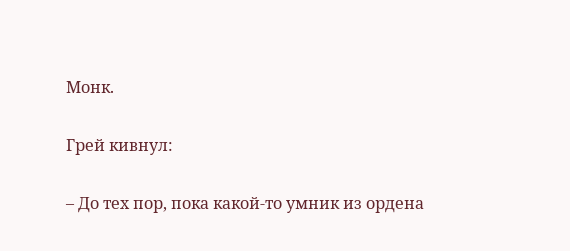Монк.

Грей кивнул:

– До тех пор, пока какой-то умник из ордена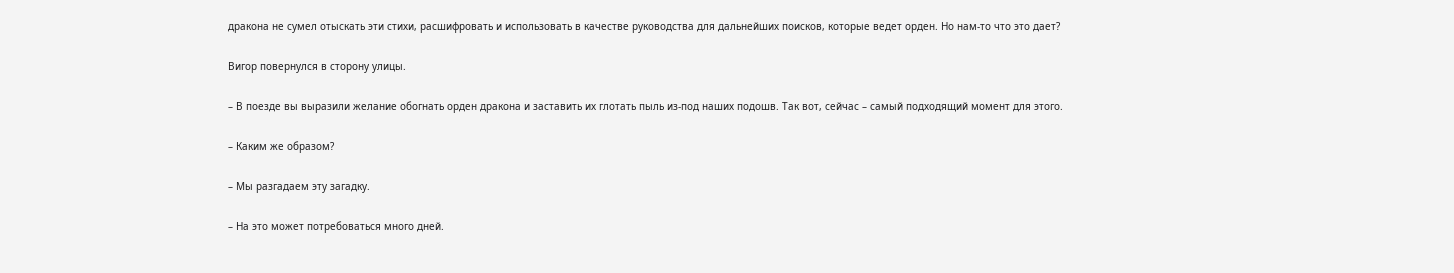дракона не сумел отыскать эти стихи, расшифровать и использовать в качестве руководства для дальнейших поисков, которые ведет орден. Но нам-то что это дает?

Вигор повернулся в сторону улицы.

– В поезде вы выразили желание обогнать орден дракона и заставить их глотать пыль из-под наших подошв. Так вот, сейчас – самый подходящий момент для этого.

– Каким же образом?

– Мы разгадаем эту загадку.

– На это может потребоваться много дней.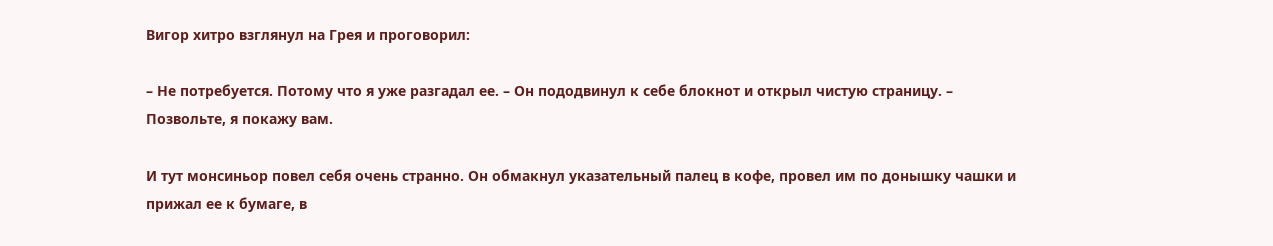Вигор хитро взглянул на Грея и проговорил:

– Не потребуется. Потому что я уже разгадал ее. – Он пододвинул к себе блокнот и открыл чистую страницу. – Позвольте, я покажу вам.

И тут монсиньор повел себя очень странно. Он обмакнул указательный палец в кофе, провел им по донышку чашки и прижал ее к бумаге, в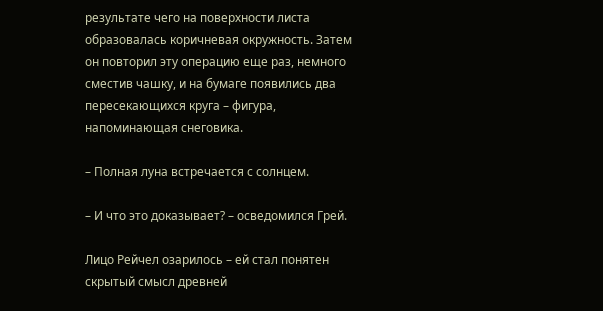результате чего на поверхности листа образовалась коричневая окружность. Затем он повторил эту операцию еще раз, немного сместив чашку, и на бумаге появились два пересекающихся круга – фигура, напоминающая снеговика.

– Полная луна встречается с солнцем.

– И что это доказывает? – осведомился Грей.

Лицо Рейчел озарилось – ей стал понятен скрытый смысл древней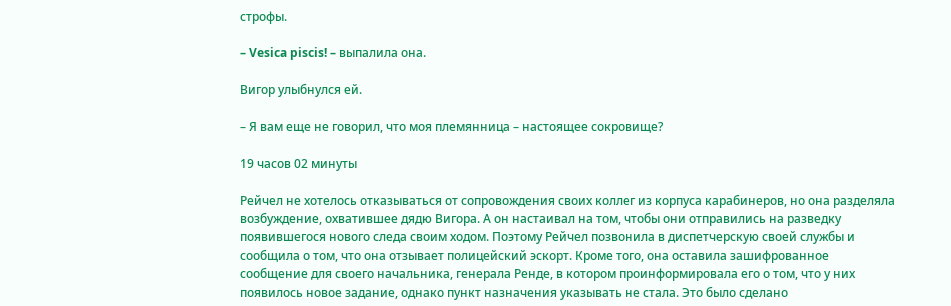строфы.

– Vesica piscis! – выпалила она.

Вигор улыбнулся ей.

– Я вам еще не говорил, что моя племянница – настоящее сокровище?

19 часов 02 минуты

Рейчел не хотелось отказываться от сопровождения своих коллег из корпуса карабинеров, но она разделяла возбуждение, охватившее дядю Вигора. А он настаивал на том, чтобы они отправились на разведку появившегося нового следа своим ходом. Поэтому Рейчел позвонила в диспетчерскую своей службы и сообщила о том, что она отзывает полицейский эскорт. Кроме того, она оставила зашифрованное сообщение для своего начальника, генерала Ренде, в котором проинформировала его о том, что у них появилось новое задание, однако пункт назначения указывать не стала. Это было сделано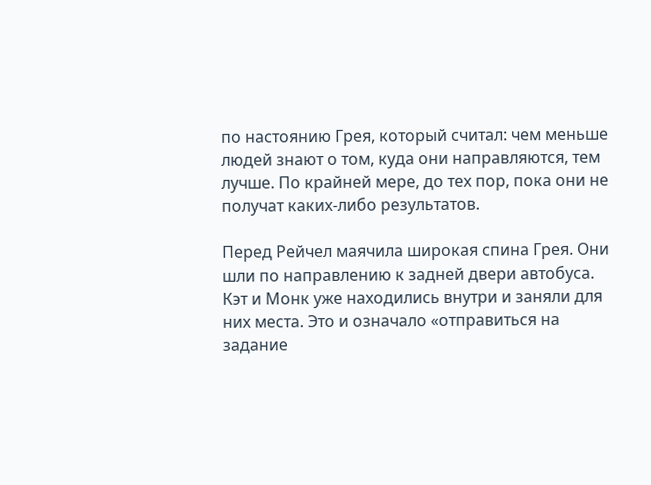по настоянию Грея, который считал: чем меньше людей знают о том, куда они направляются, тем лучше. По крайней мере, до тех пор, пока они не получат каких-либо результатов.

Перед Рейчел маячила широкая спина Грея. Они шли по направлению к задней двери автобуса. Кэт и Монк уже находились внутри и заняли для них места. Это и означало «отправиться на задание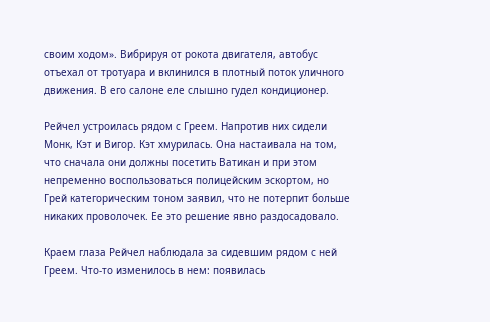своим ходом». Вибрируя от рокота двигателя, автобус отъехал от тротуара и вклинился в плотный поток уличного движения. В его салоне еле слышно гудел кондиционер.

Рейчел устроилась рядом с Греем. Напротив них сидели Монк, Кэт и Вигор. Кэт хмурилась. Она настаивала на том, что сначала они должны посетить Ватикан и при этом непременно воспользоваться полицейским эскортом, но Грей категорическим тоном заявил, что не потерпит больше никаких проволочек. Ее это решение явно раздосадовало.

Краем глаза Рейчел наблюдала за сидевшим рядом с ней Греем. Что-то изменилось в нем: появилась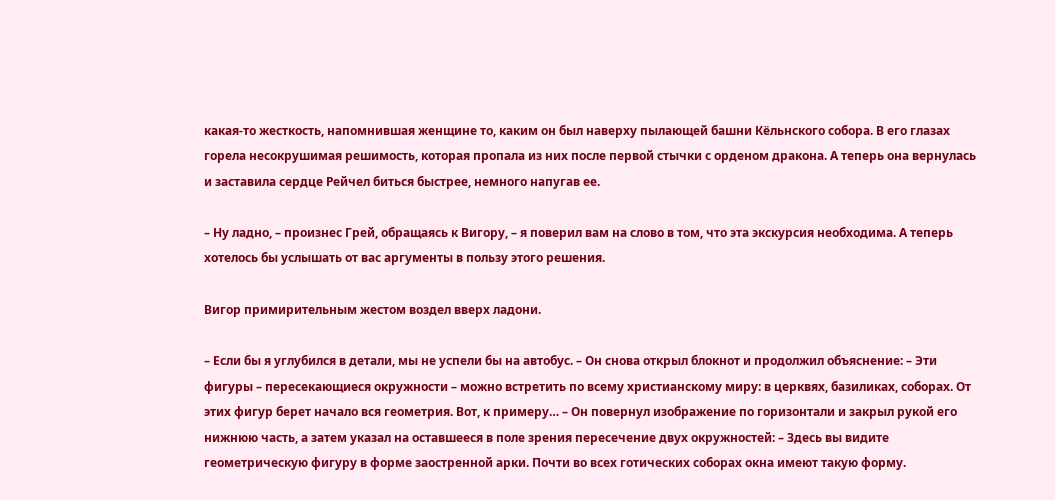какая-то жесткость, напомнившая женщине то, каким он был наверху пылающей башни Кёльнского собора. В его глазах горела несокрушимая решимость, которая пропала из них после первой стычки с орденом дракона. А теперь она вернулась и заставила сердце Рейчел биться быстрее, немного напугав ее.

– Ну ладно, – произнес Грей, обращаясь к Вигору, – я поверил вам на слово в том, что эта экскурсия необходима. А теперь хотелось бы услышать от вас аргументы в пользу этого решения.

Вигор примирительным жестом воздел вверх ладони.

– Если бы я углубился в детали, мы не успели бы на автобус. – Он снова открыл блокнот и продолжил объяснение: – Эти фигуры – пересекающиеся окружности – можно встретить по всему христианскому миру: в церквях, базиликах, соборах. От этих фигур берет начало вся геометрия. Вот, к примеру… – Он повернул изображение по горизонтали и закрыл рукой его нижнюю часть, а затем указал на оставшееся в поле зрения пересечение двух окружностей: – Здесь вы видите геометрическую фигуру в форме заостренной арки. Почти во всех готических соборах окна имеют такую форму.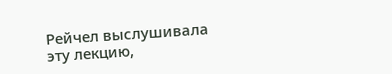Рейчел выслушивала эту лекцию,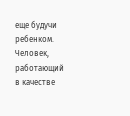еще будучи ребенком. Человек, работающий в качестве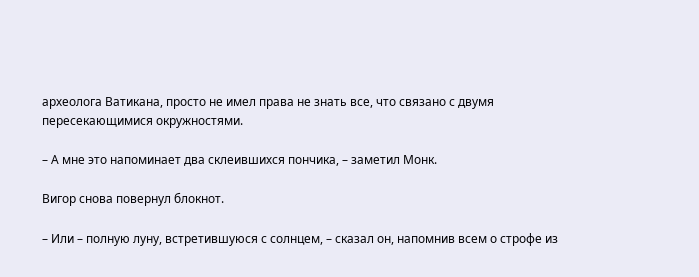археолога Ватикана, просто не имел права не знать все, что связано с двумя пересекающимися окружностями.

– А мне это напоминает два склеившихся пончика, – заметил Монк.

Вигор снова повернул блокнот.

– Или – полную луну, встретившуюся с солнцем, – сказал он, напомнив всем о строфе из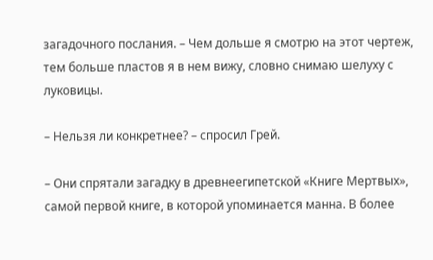загадочного послания. – Чем дольше я смотрю на этот чертеж, тем больше пластов я в нем вижу, словно снимаю шелуху с луковицы.

– Нельзя ли конкретнее? – спросил Грей.

– Они спрятали загадку в древнеегипетской «Книге Мертвых», самой первой книге, в которой упоминается манна. В более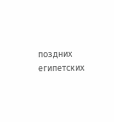поздних египетских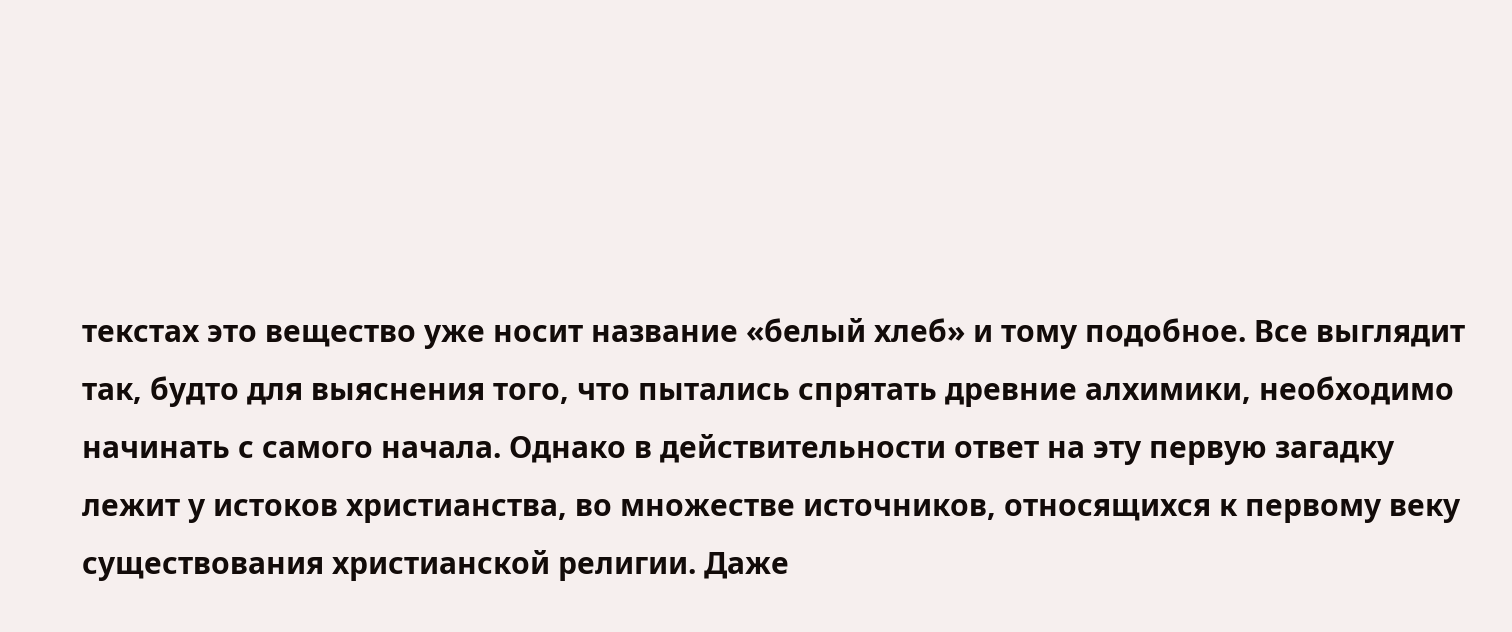текстах это вещество уже носит название «белый хлеб» и тому подобное. Все выглядит так, будто для выяснения того, что пытались спрятать древние алхимики, необходимо начинать с самого начала. Однако в действительности ответ на эту первую загадку лежит у истоков христианства, во множестве источников, относящихся к первому веку существования христианской религии. Даже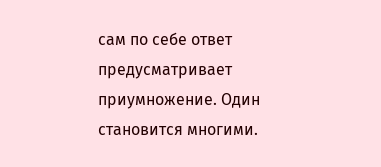сам по себе ответ предусматривает приумножение. Один становится многими.